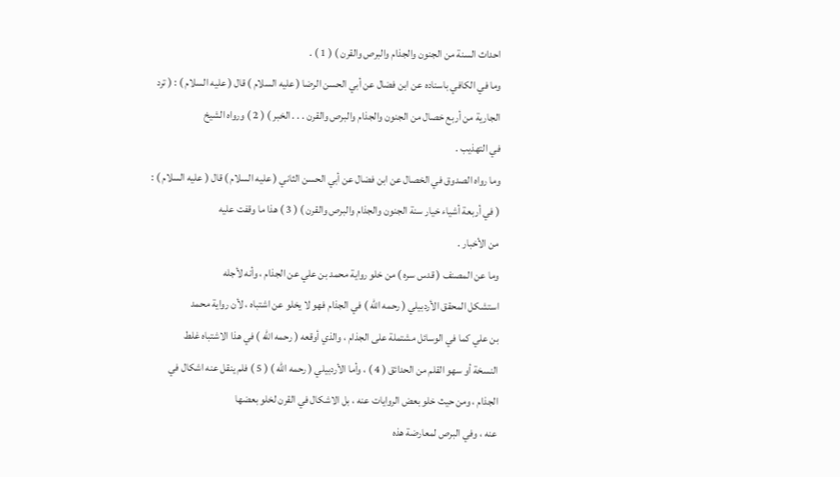احداث السنة من الجنون والجذام والبرص والقرن ) ( 1 ) .
وما في الكافي باسناده عن ابن فضال عن أبي الحسن الرضا ( عليه السلام ) قال ( عليه السلام ) : ( ترد
الجارية من أربع خصال من الجنون والجذام والبرص والقرن . . . الخبر ) ( 2 ) ورواه الشيخ
في التهذيب .
وما رواه الصدوق في الخصال عن ابن فضال عن أبي الحسن الثاني ( عليه السلام ) قال ( عليه السلام ) :
( في أربعة أشياء خيار سنة الجنون والجذام والبرص والقرن ) ( 3 ) هذا ما وقفت عليه
من الأخبار .
وما عن المصنف ( قدس سره ) من خلو رواية محمد بن علي عن الجذام ، وأنه لأجله
استشكل المحقق الأردبيلي ( رحمه الله ) في الجذام فهو لا يخلو عن اشتباه ، لأن رواية محمد
بن علي كما في الوسائل مشتملة على الجذام ، والذي أوقعه ( رحمه الله ) في هذا الاشتباه غلط
النسخة أو سهو القلم من الحدائق ( 4 ) ، وأما الأردبيلي ( رحمه الله ) ( 5 ) فلم ينقل عنه اشكال في
الجذام ، ومن حيث خلو بعض الروايات عنه ، بل الاشكال في القرن لخلو بعضها
عنه ، وفي البرص لمعارضة هذه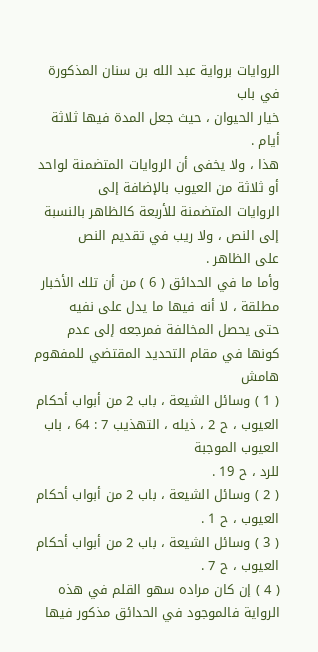الروايات برواية عبد الله بن سنان المذكورة في باب
خيار الحيوان ، حيث جعل المدة فيها ثلاثة أيام .
هذا ، ولا يخفى أن الروايات المتضمنة لواحد أو ثلاثة من العيوب بالإضافة إلى
الروايات المتضمنة للأربعة كالظاهر بالنسبة إلى النص ، ولا ريب في تقديم النص
على الظاهر .
وأما ما في الحدائق ( 6 ) من أن تلك الأخبار مطلقة ، لا أنه فيها ما يدل على نفيه
حتى يحصل المخالفة فمرجعه إلى عدم كونها في مقام التحديد المقتضي للمفهوم
هامش
( 1 ) وسائل الشيعة ، باب 2 من أبواب أحكام العيوب ، ح 2 ، ذيله ، التهذيب 7 : 64 ، باب العيوب الموجبة
للرد ، ح 19 .
( 2 ) وسائل الشيعة ، باب 2 من أبواب أحكام العيوب ، ح 1 .
( 3 ) وسائل الشيعة ، باب 2 من أبواب أحكام العيوب ، ح 7 .
( 4 ) إن كان مراده سهو القلم في هذه الرواية فالموجود في الحدائق مذكور فيها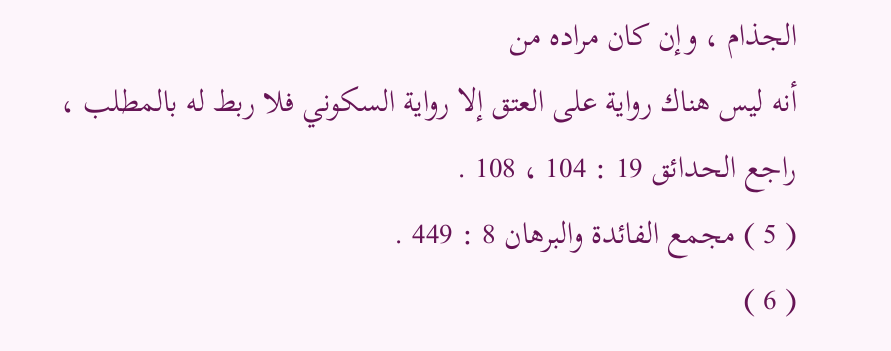الجذام ، وإن كان مراده من
أنه ليس هناك رواية على العتق إلا رواية السكوني فلا ربط له بالمطلب ، راجع الحدائق 19 : 104 ، 108 .
( 5 ) مجمع الفائدة والبرهان 8 : 449 .
( 6 )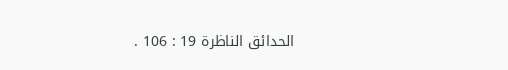الحدائق الناظرة 19 : 106 .